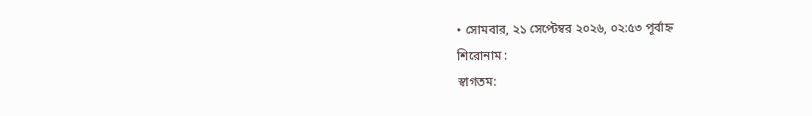• সোমবার, ২১ সেপ্টেম্বর ২০২৬, ০২:৫৩ পূর্বাহ্ন
শিরোনাম :
স্বাগতম: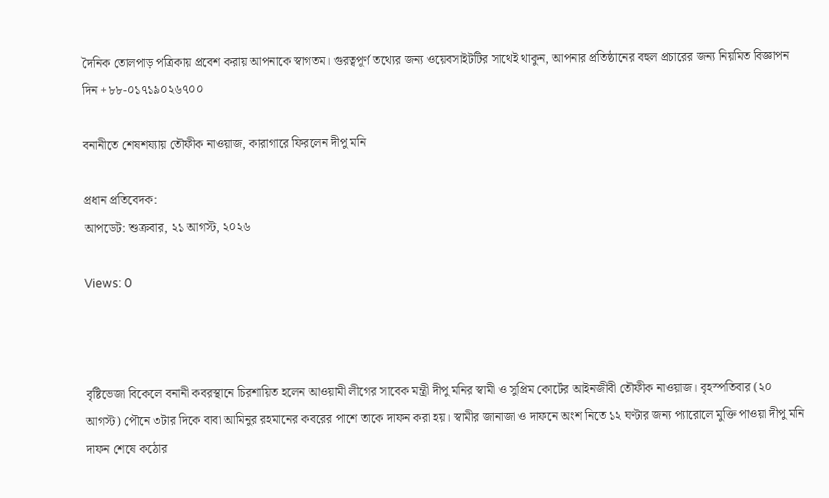দৈনিক তোলপাড় পত্রিকায় প্রবেশ করায় আপনাকে স্বাগতম। গুরত্বপূর্ণ তথ্যের জন্য ওয়েবসাইটটির সাথেই থাকুন, আপনার প্রতিষ্ঠানের বহুল প্রচারের জন্য নিয়মিত বিজ্ঞাপন দিন +৮৮-০১৭১৯০২৬৭০০

বনানীতে শেষশয্যায় তৌফীক নাওয়াজ, কারাগারে ফিরলেন দীপু মনি

প্রধান প্রতিবেদক:
আপডেট: শুক্রবার, ২১ আগস্ট, ২০২৬

Views: 0



বৃষ্টিভেজা বিকেলে বনানী কবরস্থানে চিরশায়িত হলেন আওয়ামী লীগের সাবেক মন্ত্রী দীপু মনির স্বামী ও সুপ্রিম কোর্টের আইনজীবী তৌফীক নাওয়াজ। বৃহস্পতিবার (২০ আগস্ট) পৌনে ৩টার দিকে বাবা আমিনুর রহমানের কবরের পাশে তাকে দাফন করা হয়। স্বামীর জানাজা ও দাফনে অংশ নিতে ১২ ঘণ্টার জন্য প্যারোলে মুক্তি পাওয়া দীপু মনি দাফন শেষে কঠোর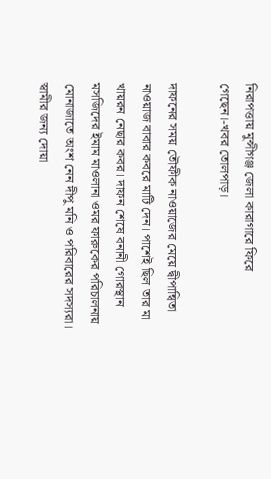নিরাপত্তায় মুন্সীগঞ্জ জেলা কারাগারে ফিরে গেছেন।-খবর তোলপাড়।

দাফনের সময় তৌফীক নাওয়াজের মেয়ে দ্বীপান্বিতা নাওয়াজ বাবার কবরে মাটি দেন। পাশেই ছিল তার মা খায়রন নেছার কবর। দাফন শেষে বনানী গোরস্থান মসজিদের ইমাম মাওলানা ওমর ফারুকের পরিচালনায় মোনাজাতে অংশ নেন দীপু মনি ও পরিবারের সদস্যরা। স্বামীর জন্য দোয়া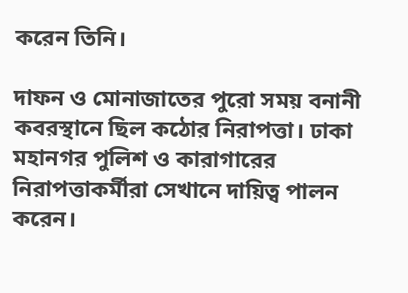করেন তিনি।

দাফন ও মোনাজাতের পুরো সময় বনানী কবরস্থানে ছিল কঠোর নিরাপত্তা। ঢাকা মহানগর পুলিশ ও কারাগারের নিরাপত্তাকর্মীরা সেখানে দায়িত্ব পালন করেন।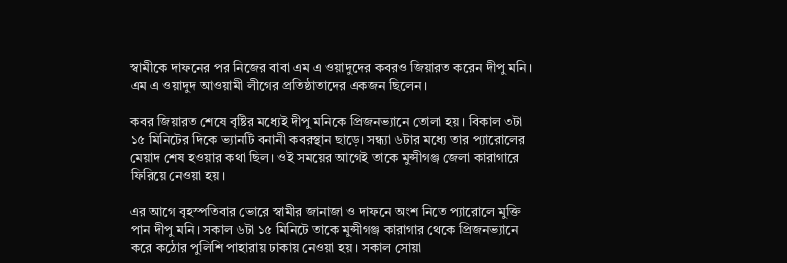স্বামীকে দাফনের পর নিজের বাবা এম এ ওয়াদুদের কবরও জিয়ারত করেন দীপু মনি। এম এ ওয়াদুদ আওয়ামী লীগের প্রতিষ্ঠাতাদের একজন ছিলেন।

কবর জিয়ারত শেষে বৃষ্টির মধ্যেই দীপু মনিকে প্রিজনভ্যানে তোলা হয়। বিকাল ৩টা ১৫ মিনিটের দিকে ভ্যানটি বনানী কবরস্থান ছাড়ে। সন্ধ্যা ৬টার মধ্যে তার প্যারোলের মেয়াদ শেষ হওয়ার কথা ছিল। ওই সময়ের আগেই তাকে মুন্সীগঞ্জ জেলা কারাগারে ফিরিয়ে নেওয়া হয়।

এর আগে বৃহস্পতিবার ভোরে স্বামীর জানাজা ও দাফনে অংশ নিতে প্যারোলে মুক্তি পান দীপু মনি। সকাল ৬টা ১৫ মিনিটে তাকে মুন্সীগঞ্জ কারাগার থেকে প্রিজনভ্যানে করে কঠোর পুলিশি পাহারায় ঢাকায় নেওয়া হয়। সকাল সোয়া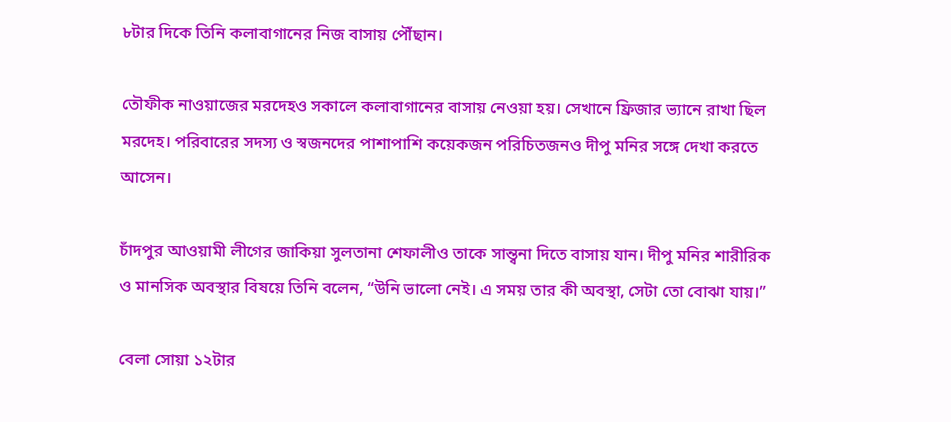৮টার দিকে তিনি কলাবাগানের নিজ বাসায় পৌঁছান।

তৌফীক নাওয়াজের মরদেহও সকালে কলাবাগানের বাসায় নেওয়া হয়। সেখানে ফ্রিজার ভ্যানে রাখা ছিল মরদেহ। পরিবারের সদস্য ও স্বজনদের পাশাপাশি কয়েকজন পরিচিতজনও দীপু মনির সঙ্গে দেখা করতে আসেন।

চাঁদপুর আওয়ামী লীগের জাকিয়া সুলতানা শেফালীও তাকে সান্ত্বনা দিতে বাসায় যান। দীপু মনির শারীরিক ও মানসিক অবস্থার বিষয়ে তিনি বলেন, “উনি ভালো নেই। এ সময় তার কী অবস্থা, সেটা তো বোঝা যায়।”

বেলা সোয়া ১২টার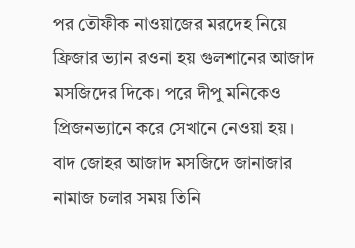পর তৌফীক নাওয়াজের মরদেহ নিয়ে ফ্রিজার ভ্যান রওনা হয় গুলশানের আজাদ মসজিদের দিকে। পরে দীপু মনিকেও প্রিজনভ্যানে করে সেখানে নেওয়া হয়। বাদ জোহর আজাদ মসজিদে জানাজার নামাজ চলার সময় তিনি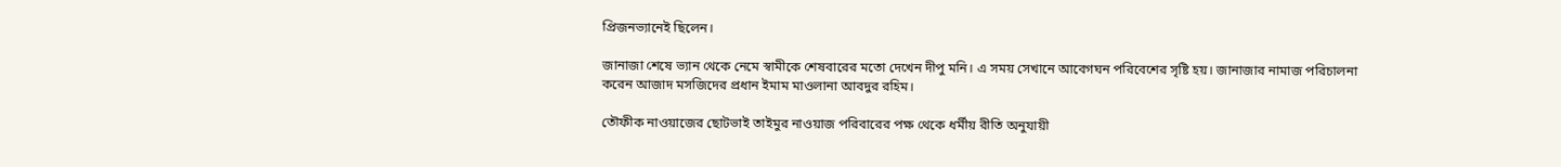প্রিজনভ্যানেই ছিলেন।

জানাজা শেষে ভ্যান থেকে নেমে স্বামীকে শেষবারের মতো দেখেন দীপু মনি। এ সময় সেখানে আবেগঘন পরিবেশের সৃষ্টি হয়। জানাজার নামাজ পরিচালনা করেন আজাদ মসজিদের প্রধান ইমাম মাওলানা আবদুর রহিম।

তৌফীক নাওয়াজের ছোটভাই তাইমুর নাওয়াজ পরিবারের পক্ষ থেকে ধর্মীয় রীতি অনুযায়ী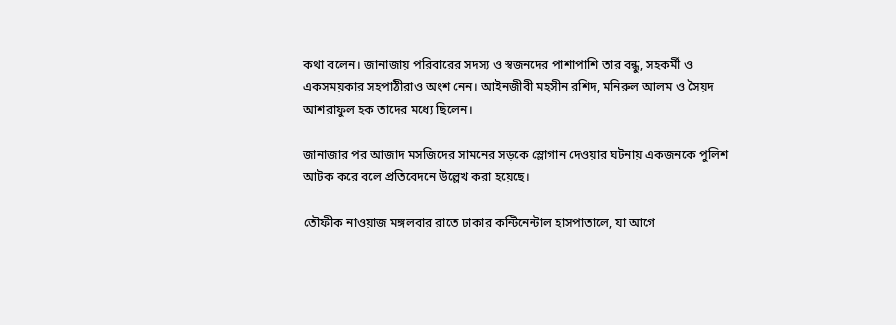কথা বলেন। জানাজায় পরিবারের সদস্য ও স্বজনদের পাশাপাশি তার বন্ধু, সহকর্মী ও একসময়কার সহপাঠীরাও অংশ নেন। আইনজীবী মহসীন রশিদ, মনিরুল আলম ও সৈয়দ আশরাফুল হক তাদের মধ্যে ছিলেন।

জানাজার পর আজাদ মসজিদের সামনের সড়কে স্লোগান দেওয়ার ঘটনায় একজনকে পুলিশ আটক করে বলে প্রতিবেদনে উল্লেখ করা হয়েছে।

তৌফীক নাওয়াজ মঙ্গলবার রাতে ঢাকার কন্টিনেন্টাল হাসপাতালে, যা আগে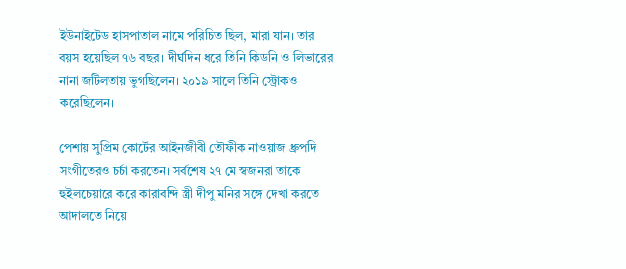ইউনাইটেড হাসপাতাল নামে পরিচিত ছিল, মারা যান। তার বয়স হয়েছিল ৭৬ বছর। দীর্ঘদিন ধরে তিনি কিডনি ও লিভারের নানা জটিলতায় ভুগছিলেন। ২০১৯ সালে তিনি স্ট্রোকও করেছিলেন।

পেশায় সুপ্রিম কোর্টের আইনজীবী তৌফীক নাওয়াজ ধ্রুপদি সংগীতেরও চর্চা করতেন। সর্বশেষ ২৭ মে স্বজনরা তাকে হুইলচেয়ারে করে কারাবন্দি স্ত্রী দীপু মনির সঙ্গে দেখা করতে আদালতে নিয়ে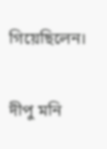গিয়েছিলেন।

দীপু মনি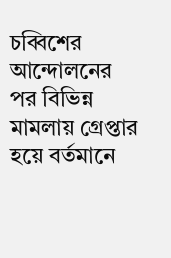চব্বিশের আন্দোলনের পর বিভিন্ন মামলায় গ্রেপ্তার হয়ে বর্তমানে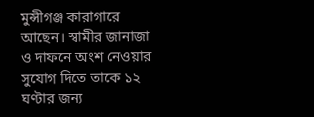মুন্সীগঞ্জ কারাগারে আছেন। স্বামীর জানাজা ও দাফনে অংশ নেওয়ার সুযোগ দিতে তাকে ১২ ঘণ্টার জন্য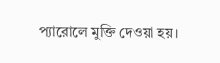প্যারোলে মুক্তি দেওয়া হয়।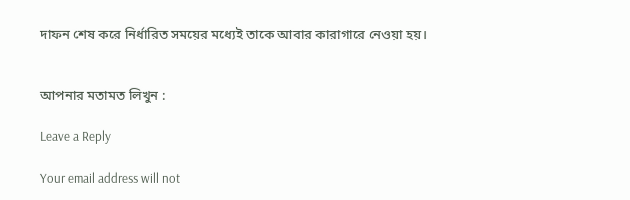দাফন শেষ করে নির্ধারিত সময়ের মধ্যেই তাকে আবার কারাগারে নেওয়া হয়।


আপনার মতামত লিখুন :

Leave a Reply

Your email address will not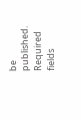be published. Required fields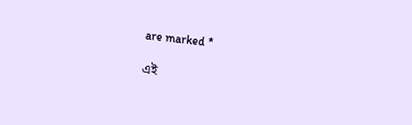are marked *

এই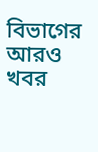বিভাগের আরও খবর